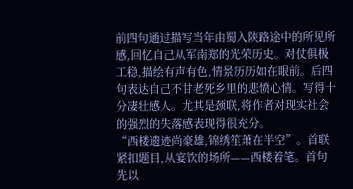前四句通过描写当年由蜀入陕路途中的所见所感,回忆自己从军南郑的光荣历史。对仗俱极工稳,描绘有声有色,情景历历如在眼前。后四句表达自己不甘老死乡里的悲愤心情。写得十分凄壮感人。尤其是颈联,将作者对现实社会的强烈的失落感表现得很充分。
“西楼遗迹尚豪雄,锦绣笙萧在半空”。首联紧扣题目,从宴饮的场所——西楼着笔。首句先以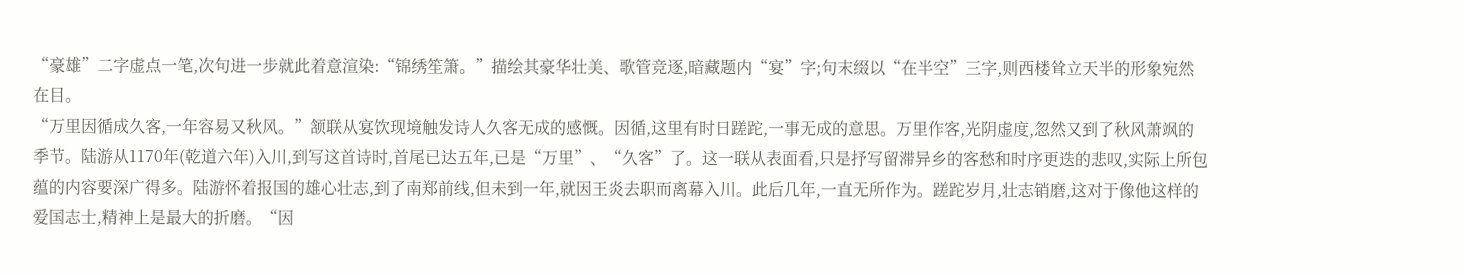“豪雄”二字虚点一笔,次句进一步就此着意渲染:“锦绣笙箫。”描绘其豪华壮美、歌管竞逐,暗藏题内“宴”字;句末缀以“在半空”三字,则西楼耸立天半的形象宛然在目。
“万里因循成久客,一年容易又秋风。”颔联从宴饮现境触发诗人久客无成的感慨。因循,这里有时日蹉跎,一事无成的意思。万里作客,光阴虚度,忽然又到了秋风萧飒的季节。陆游从1170年(乾道六年)入川,到写这首诗时,首尾已达五年,已是“万里”、“久客”了。这一联从表面看,只是抒写留滞异乡的客愁和时序更迭的悲叹,实际上所包蕴的内容要深广得多。陆游怀着报国的雄心壮志,到了南郑前线,但未到一年,就因王炎去职而离幕入川。此后几年,一直无所作为。蹉跎岁月,壮志销磨,这对于像他这样的爱国志士,精神上是最大的折磨。“因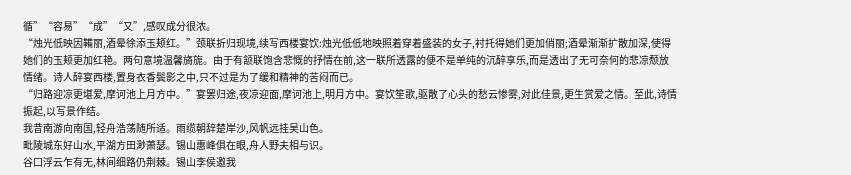循”“容易”“成”“又”,感叹成分很浓。
“烛光低映因鞴丽,酒晕徐添玉颊红。”颈联折归现境,续写西楼宴饮:烛光低低地映照着穿着盛装的女子,衬托得她们更加俏丽;酒晕渐渐扩散加深,使得她们的玉颊更加红艳。两句意境温馨旖旎。由于有颔联饱含悲慨的抒情在前,这一联所透露的便不是单纯的沉醉享乐,而是透出了无可奈何的悲凉颓放情绪。诗人醉宴西楼,置身衣香鬓影之中,只不过是为了缓和精神的苦闷而已。
“归路迎凉更堪爱,摩诃池上月方中。”宴罢归途,夜凉迎面,摩诃池上,明月方中。宴饮笙歌,驱散了心头的愁云惨雾,对此佳景,更生赏爱之情。至此,诗情振起,以写景作结。
我昔南游向南国,轻舟浩荡随所适。雨缆朝辞楚岸沙,风帆远挂吴山色。
毗陵城东好山水,平湖方田渺萧瑟。锡山惠峰俱在眼,舟人野夫相与识。
谷口浮云乍有无,林间细路仍荆棘。锡山李侯邀我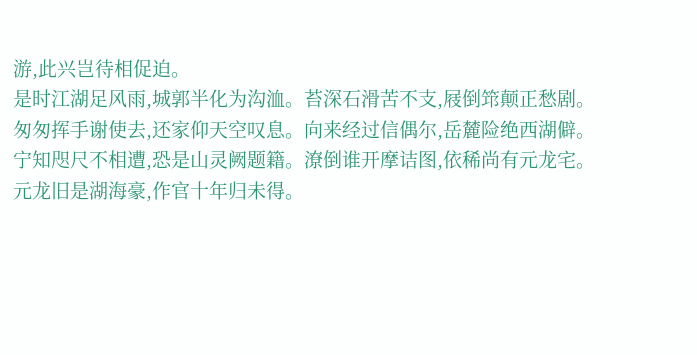游,此兴岂待相促迫。
是时江湖足风雨,城郭半化为沟洫。苔深石滑苦不支,屐倒筇颠正愁剧。
匆匆挥手谢使去,还家仰天空叹息。向来经过信偶尔,岳麓险绝西湖僻。
宁知咫尺不相遭,恐是山灵阙题籍。潦倒谁开摩诘图,依稀尚有元龙宅。
元龙旧是湖海豪,作官十年归未得。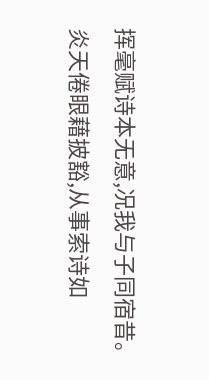挥毫赋诗本无意,况我与子同宿昔。
炎天倦眼藉披豁,从事索诗如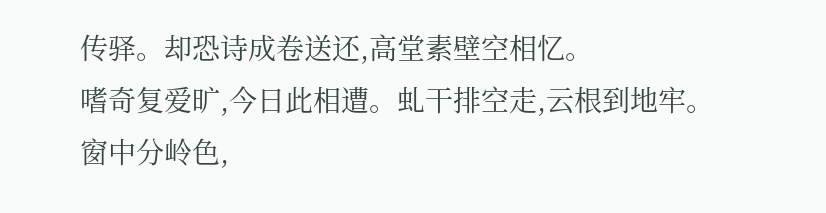传驿。却恐诗成卷送还,高堂素壁空相忆。
嗜奇复爱旷,今日此相遭。虬干排空走,云根到地牢。
窗中分岭色,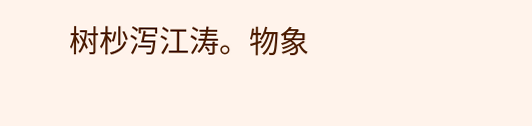树杪泻江涛。物象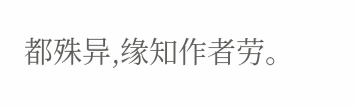都殊异,缘知作者劳。